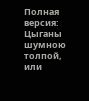Полная версия:
Цыганы шумною толпой, или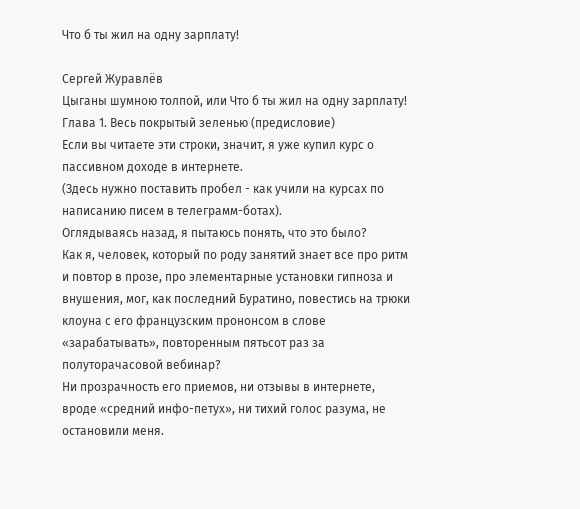Что б ты жил на одну зарплату!

Сергей Журавлёв
Цыганы шумною толпой, или Что б ты жил на одну зарплату!
Глава 1. Весь покрытый зеленью (предисловие)
Если вы читаете эти строки, значит, я уже купил курс о пассивном доходе в интернете.
(Здесь нужно поставить пробел - как учили на курсах по написанию писем в телеграмм-ботах).
Оглядываясь назад, я пытаюсь понять, что это было?
Как я, человек, который по роду занятий знает все про ритм и повтор в прозе, про элементарные установки гипноза и внушения, мог, как последний Буратино, повестись на трюки клоуна с его французским прононсом в слове «зарабатывать», повторенным пятьсот раз за полуторачасовой вебинар?
Ни прозрачность его приемов, ни отзывы в интернете, вроде «средний инфо-петух», ни тихий голос разума, не остановили меня.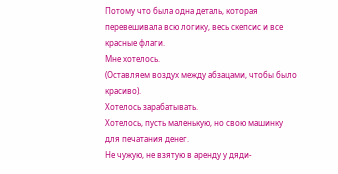Потому что была одна деталь, которая перевешивала всю логику, весь скепсис и все красные флаги.
Мне хотелось.
(Оставляем воздух между абзацами, чтобы было красиво).
Хотелось зарабатывать.
Хотелось, пусть маленькую, но свою машинку для печатания денег.
Не чужую, не взятую в аренду у дяди-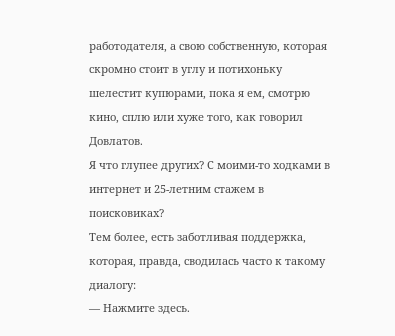работодателя, а свою собственную, которая скромно стоит в углу и потихоньку шелестит купюрами, пока я ем, смотрю кино, сплю или хуже того, как говорил Довлатов.
Я что глупее других? С моими-то ходками в интернет и 25-летним стажем в поисковиках?
Тем более, есть заботливая поддержка, которая, правда, сводилась часто к такому диалогу:
— Нажмите здесь.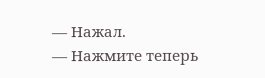— Нажал.
— Нажмите теперь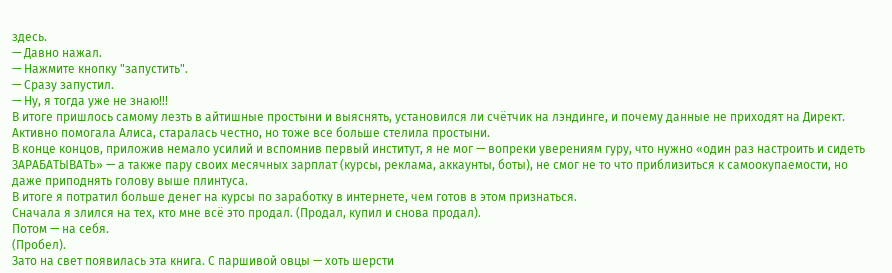здесь.
— Давно нажал.
— Нажмите кнопку "запустить".
— Сразу запустил.
— Ну, я тогда уже не знаю!!!
В итоге пришлось самому лезть в айтишные простыни и выяснять, установился ли счётчик на лэндинге, и почему данные не приходят на Директ.
Активно помогала Алиса, старалась честно, но тоже все больше стелила простыни.
В конце концов, приложив немало усилий и вспомнив первый институт, я не мог — вопреки уверениям гуру, что нужно «один раз настроить и сидеть ЗАРАБАТЫВАТЬ» — а также пару своих месячных зарплат (курсы, реклама, аккаунты, боты), не смог не то что приблизиться к самоокупаемости, но даже приподнять голову выше плинтуса.
В итоге я потратил больше денег на курсы по заработку в интернете, чем готов в этом признаться.
Сначала я злился на тех, кто мне всё это продал. (Продал, купил и снова продал).
Потом — на себя.
(Пробел).
Зато на свет появилась эта книга. С паршивой овцы — хоть шерсти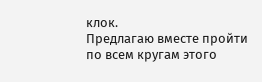клок.
Предлагаю вместе пройти по всем кругам этого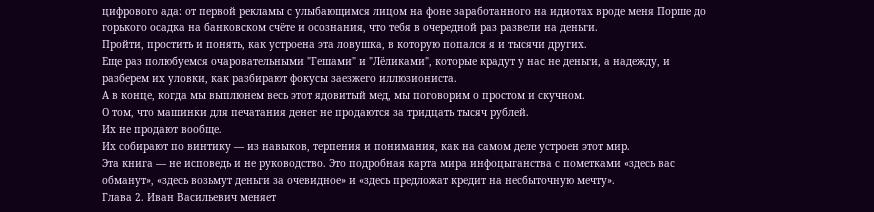цифрового ада: от первой рекламы с улыбающимся лицом на фоне заработанного на идиотах вроде меня Порше до горького осадка на банковском счёте и осознания, что тебя в очередной раз развели на деньги.
Пройти, простить и понять, как устроена эта ловушка, в которую попался я и тысячи других.
Еще раз полюбуемся очаровательными "Гешами" и "Лёликами", которые крадут у нас не деньги, а надежду, и разберем их уловки, как разбирают фокусы заезжего иллюзиониста.
А в конце, когда мы выплюнем весь этот ядовитый мед, мы поговорим о простом и скучном.
О том, что машинки для печатания денег не продаются за тридцать тысяч рублей.
Их не продают вообще.
Их собирают по винтику — из навыков, терпения и понимания, как на самом деле устроен этот мир.
Эта книга — не исповедь и не руководство. Это подробная карта мира инфоцыганства с пометками «здесь вас обманут», «здесь возьмут деньги за очевидное» и «здесь предложат кредит на несбыточную мечту».
Глава 2. Иван Васильевич меняет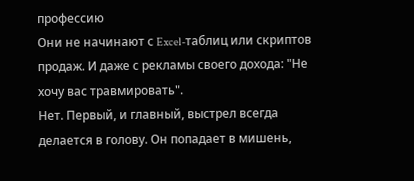профессию
Они не начинают с Excel-таблиц или скриптов продаж. И даже с рекламы своего дохода: "Не хочу вас травмировать".
Нет. Первый, и главный, выстрел всегда делается в голову. Он попадает в мишень,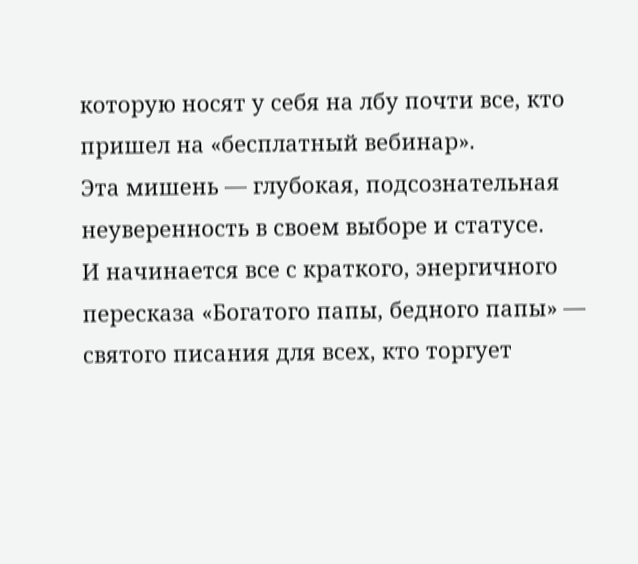которую носят у себя на лбу почти все, кто пришел на «бесплатный вебинар».
Эта мишень — глубокая, подсознательная неуверенность в своем выборе и статусе.
И начинается все с краткого, энергичного пересказа «Богатого папы, бедного папы» — святого писания для всех, кто торгует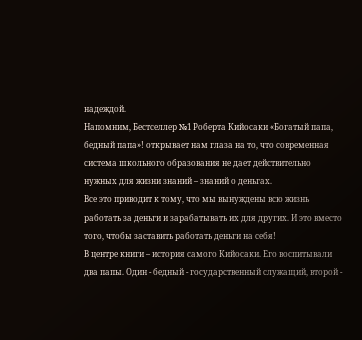надеждой.
Напомним, Бестселлер №1 Роберта Кийосаки «Богатый папа, бедный папа»! открывает нам глаза на то, что современная система школьного образования не дает действительно нужных для жизни знаний – знаний о деньгах.
Все это приводит к тому, что мы вынуждены всю жизнь работать за деньги и зарабатывать их для других. И это вместо того, чтобы заставить работать деньги на себя!
В центре книги – история самого Кийосаки. Его воспитывали два папы. Один - бедный - государственный служащий, второй -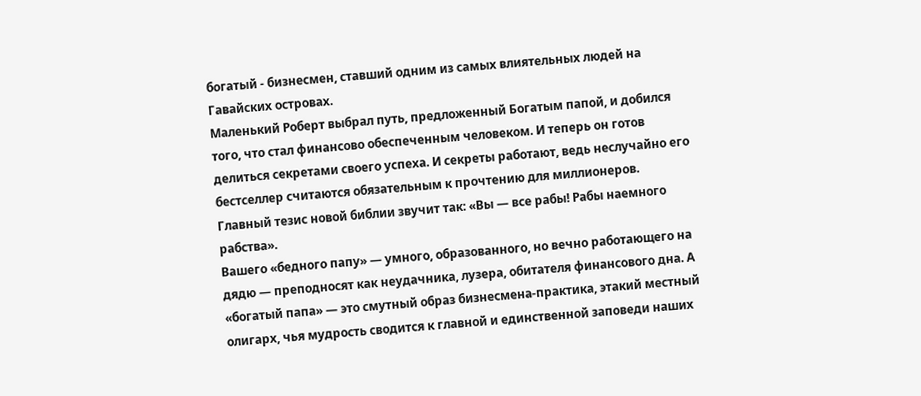богатый - бизнесмен, ставший одним из самых влиятельных людей на Гавайских островах.
Маленький Роберт выбрал путь, предложенный Богатым папой, и добился того, что стал финансово обеспеченным человеком. И теперь он готов делиться секретами своего успеха. И секреты работают, ведь неслучайно его бестселлер считаются обязательным к прочтению для миллионеров.
Главный тезис новой библии звучит так: «Вы — все рабы! Рабы наемного рабства».
Вашего «бедного папу» — умного, образованного, но вечно работающего на дядю — преподносят как неудачника, лузера, обитателя финансового дна. А «богатый папа» — это смутный образ бизнесмена-практика, этакий местный олигарх, чья мудрость сводится к главной и единственной заповеди наших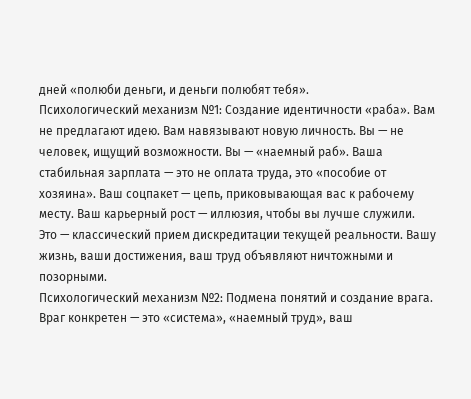дней «полюби деньги, и деньги полюбят тебя».
Психологический механизм №1: Создание идентичности «раба». Вам не предлагают идею. Вам навязывают новую личность. Вы — не человек, ищущий возможности. Вы — «наемный раб». Ваша стабильная зарплата — это не оплата труда, это «пособие от хозяина». Ваш соцпакет — цепь, приковывающая вас к рабочему месту. Ваш карьерный рост — иллюзия, чтобы вы лучше служили.
Это — классический прием дискредитации текущей реальности. Вашу жизнь, ваши достижения, ваш труд объявляют ничтожными и позорными.
Психологический механизм №2: Подмена понятий и создание врага. Враг конкретен — это «система», «наемный труд», ваш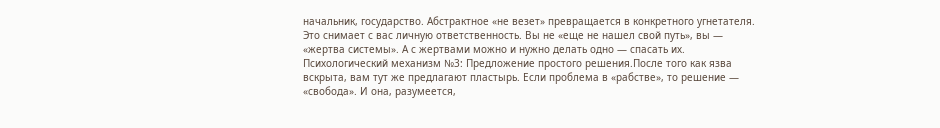начальник, государство. Абстрактное «не везет» превращается в конкретного угнетателя. Это снимает с вас личную ответственность. Вы не «еще не нашел свой путь», вы — «жертва системы». А с жертвами можно и нужно делать одно — спасать их.
Психологический механизм №3: Предложение простого решения.После того как язва вскрыта, вам тут же предлагают пластырь. Если проблема в «рабстве», то решение — «свобода». И она, разумеется,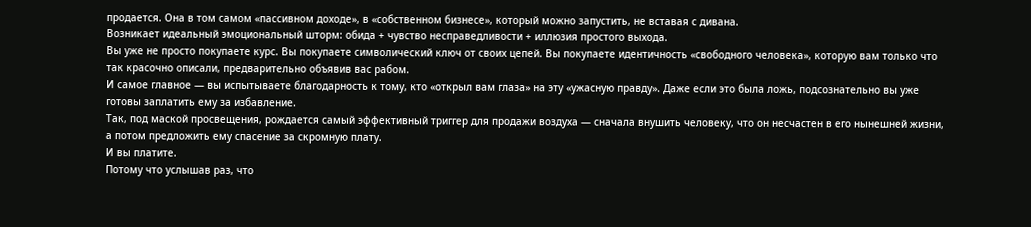продается. Она в том самом «пассивном доходе», в «собственном бизнесе», который можно запустить, не вставая с дивана.
Возникает идеальный эмоциональный шторм: обида + чувство несправедливости + иллюзия простого выхода.
Вы уже не просто покупаете курс. Вы покупаете символический ключ от своих цепей. Вы покупаете идентичность «свободного человека», которую вам только что так красочно описали, предварительно объявив вас рабом.
И самое главное — вы испытываете благодарность к тому, кто «открыл вам глаза» на эту «ужасную правду». Даже если это была ложь, подсознательно вы уже готовы заплатить ему за избавление.
Так, под маской просвещения, рождается самый эффективный триггер для продажи воздуха — сначала внушить человеку, что он несчастен в его нынешней жизни, а потом предложить ему спасение за скромную плату.
И вы платите.
Потому что услышав раз, что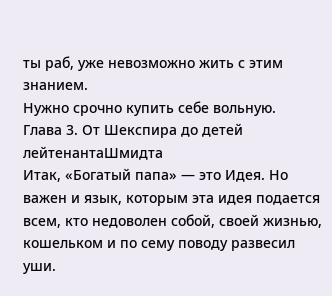ты раб, уже невозможно жить с этим знанием.
Нужно срочно купить себе вольную.
Глава 3. От Шекспира до детей лейтенантаШмидта
Итак, «Богатый папа» — это Идея. Но важен и язык, которым эта идея подается всем, кто недоволен собой, своей жизнью, кошельком и по сему поводу развесил уши.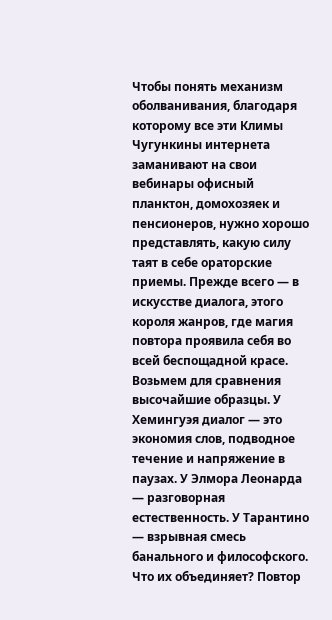Чтобы понять механизм оболванивания, благодаря которому все эти Климы Чугункины интернета заманивают на свои вебинары офисный планктон, домохозяек и пенсионеров, нужно хорошо представлять, какую силу таят в себе ораторские приемы. Прежде всего — в искусстве диалога, этого короля жанров, где магия повтора проявила себя во всей беспощадной красе.
Возьмем для сравнения высочайшие образцы. У Хемингуэя диалог — это экономия слов, подводное течение и напряжение в паузах. У Элмора Леонарда — разговорная естественность. У Тарантино — взрывная смесь банального и философского. Что их объединяет? Повтор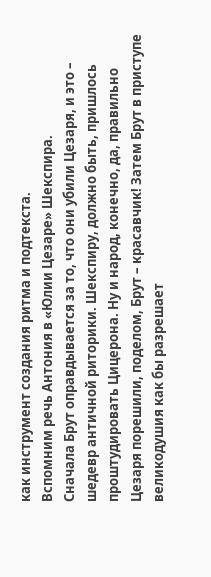как инструмент создания ритма и подтекста.
Вспомним речь Антония в «Юлии Цезаре» Шекспира.
Сначала Брут оправдывается за то, что они убили Цезаря, и это – шедевр античной риторики. Шекспиру, должно быть, пришлось проштудировать Цицерона. Ну и народ, конечно, да, правильно Цезаря порешили, поделом, Брут – красавчик! Затем Брут в приступе великодушия как бы разрешает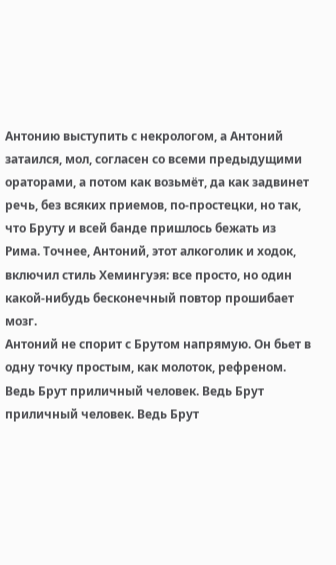Антонию выступить с некрологом, а Антоний затаился, мол, согласен со всеми предыдущими ораторами, а потом как возьмёт, да как задвинет речь, без всяких приемов, по-простецки, но так, что Бруту и всей банде пришлось бежать из Рима. Точнее, Антоний, этот алкоголик и ходок, включил стиль Хемингуэя: все просто, но один какой-нибудь бесконечный повтор прошибает мозг.
Антоний не спорит с Брутом напрямую. Он бьет в одну точку простым, как молоток, рефреном.
Ведь Брут приличный человек. Ведь Брут приличный человек. Ведь Брут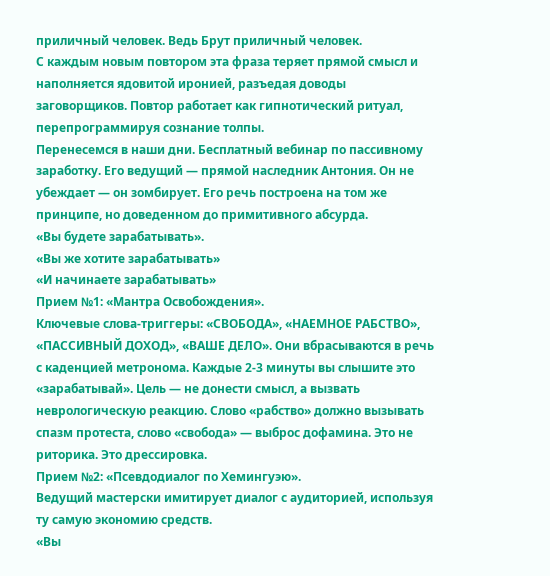приличный человек. Ведь Брут приличный человек.
С каждым новым повтором эта фраза теряет прямой смысл и наполняется ядовитой иронией, разъедая доводы заговорщиков. Повтор работает как гипнотический ритуал, перепрограммируя сознание толпы.
Перенесемся в наши дни. Бесплатный вебинар по пассивному заработку. Его ведущий — прямой наследник Антония. Он не убеждает — он зомбирует. Его речь построена на том же принципе, но доведенном до примитивного абсурда.
«Вы будете зарабатывать».
«Вы же хотите зарабатывать»
«И начинаете зарабатывать»
Прием №1: «Мантра Освобождения».
Ключевые слова-триггеры: «СВОБОДА», «НАЕМНОЕ РАБСТВО», «ПАССИВНЫЙ ДОХОД», «ВАШЕ ДЕЛО». Они вбрасываются в речь с каденцией метронома. Каждые 2-3 минуты вы слышите это «зарабатывай». Цель — не донести смысл, а вызвать неврологическую реакцию. Слово «рабство» должно вызывать спазм протеста, слово «свобода» — выброс дофамина. Это не риторика. Это дрессировка.
Прием №2: «Псевдодиалог по Хемингуэю».
Ведущий мастерски имитирует диалог с аудиторией, используя ту самую экономию средств.
«Вы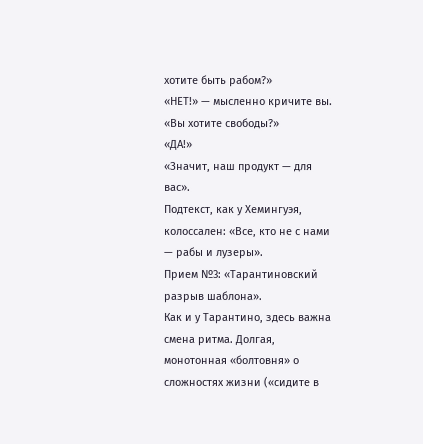хотите быть рабом?»
«НЕТ!» — мысленно кричите вы.
«Вы хотите свободы?»
«ДА!»
«Значит, наш продукт — для вас».
Подтекст, как у Хемингуэя, колоссален: «Все, кто не с нами — рабы и лузеры».
Прием №3: «Тарантиновский разрыв шаблона».
Как и у Тарантино, здесь важна смена ритма. Долгая, монотонная «болтовня» о сложностях жизни («сидите в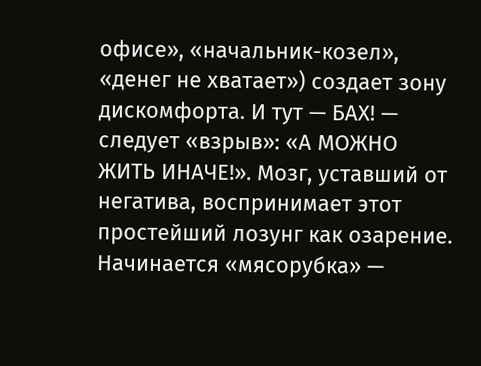офисе», «начальник-козел», «денег не хватает») создает зону дискомфорта. И тут — БАХ! — следует «взрыв»: «А МОЖНО ЖИТЬ ИНАЧЕ!». Мозг, уставший от негатива, воспринимает этот простейший лозунг как озарение. Начинается «мясорубка» —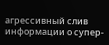агрессивный слив информации о супер-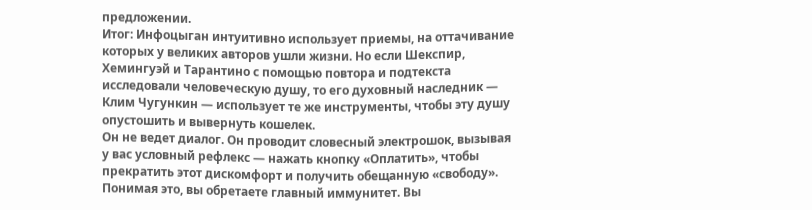предложении.
Итог: Инфоцыган интуитивно использует приемы, на оттачивание которых у великих авторов ушли жизни. Но если Шекспир, Хемингуэй и Тарантино с помощью повтора и подтекста исследовали человеческую душу, то его духовный наследник — Клим Чугункин — использует те же инструменты, чтобы эту душу опустошить и вывернуть кошелек.
Он не ведет диалог. Он проводит словесный электрошок, вызывая у вас условный рефлекс — нажать кнопку «Оплатить», чтобы прекратить этот дискомфорт и получить обещанную «свободу».
Понимая это, вы обретаете главный иммунитет. Вы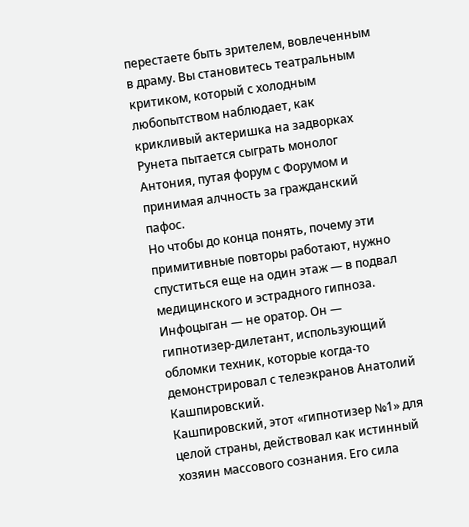перестаете быть зрителем, вовлеченным в драму. Вы становитесь театральным критиком, который с холодным любопытством наблюдает, как крикливый актеришка на задворках Рунета пытается сыграть монолог Антония, путая форум с Форумом и принимая алчность за гражданский пафос.
Но чтобы до конца понять, почему эти примитивные повторы работают, нужно спуститься еще на один этаж — в подвал медицинского и эстрадного гипноза. Инфоцыган — не оратор. Он — гипнотизер-дилетант, использующий обломки техник, которые когда-то демонстрировал с телеэкранов Анатолий Кашпировский.
Кашпировский, этот «гипнотизер №1» для целой страны, действовал как истинный хозяин массового сознания. Его сила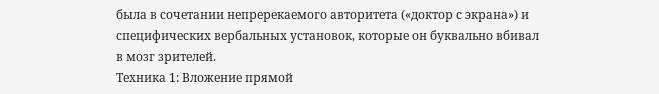была в сочетании непререкаемого авторитета («доктор с экрана») и специфических вербальных установок, которые он буквально вбивал в мозг зрителей.
Техника 1: Вложение прямой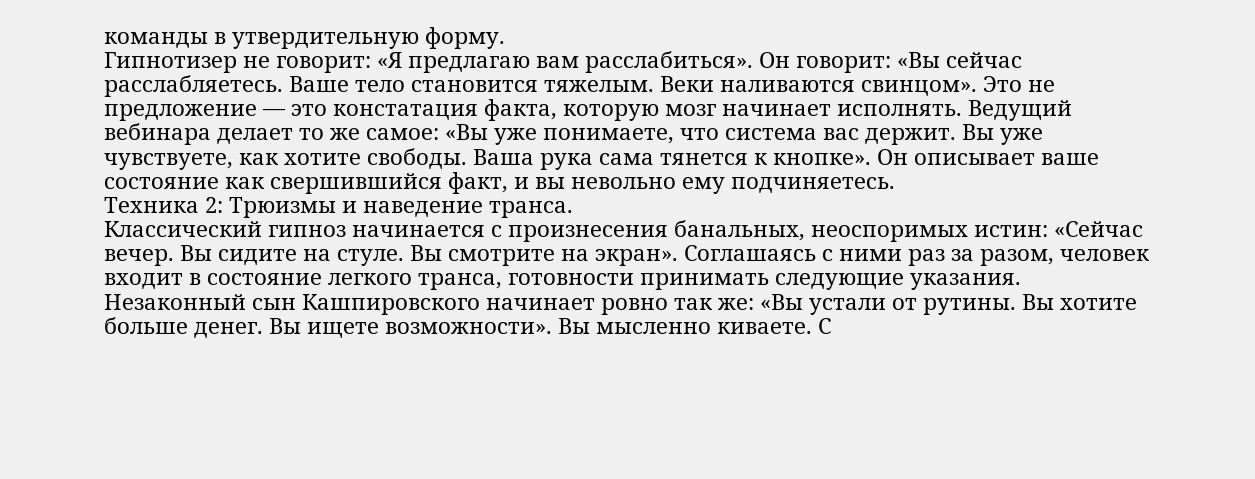команды в утвердительную форму.
Гипнотизер не говорит: «Я предлагаю вам расслабиться». Он говорит: «Вы сейчас расслабляетесь. Ваше тело становится тяжелым. Веки наливаются свинцом». Это не предложение — это констатация факта, которую мозг начинает исполнять. Ведущий вебинара делает то же самое: «Вы уже понимаете, что система вас держит. Вы уже чувствуете, как хотите свободы. Ваша рука сама тянется к кнопке». Он описывает ваше состояние как свершившийся факт, и вы невольно ему подчиняетесь.
Техника 2: Трюизмы и наведение транса.
Классический гипноз начинается с произнесения банальных, неоспоримых истин: «Сейчас вечер. Вы сидите на стуле. Вы смотрите на экран». Соглашаясь с ними раз за разом, человек входит в состояние легкого транса, готовности принимать следующие указания. Незаконный сын Кашпировского начинает ровно так же: «Вы устали от рутины. Вы хотите больше денег. Вы ищете возможности». Вы мысленно киваете. С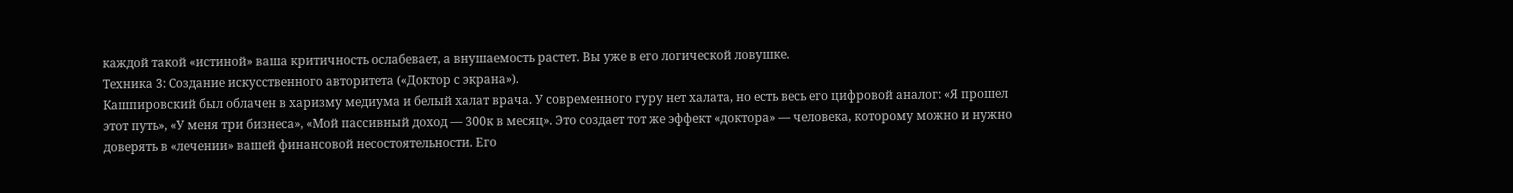каждой такой «истиной» ваша критичность ослабевает, а внушаемость растет. Вы уже в его логической ловушке.
Техника 3: Создание искусственного авторитета («Доктор с экрана»).
Кашпировский был облачен в харизму медиума и белый халат врача. У современного гуру нет халата, но есть весь его цифровой аналог: «Я прошел этот путь», «У меня три бизнеса», «Мой пассивный доход — 300к в месяц». Это создает тот же эффект «доктора» — человека, которому можно и нужно доверять в «лечении» вашей финансовой несостоятельности. Его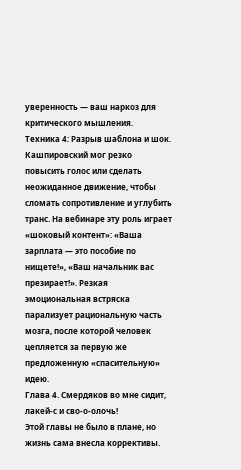уверенность — ваш наркоз для критического мышления.
Техника 4: Разрыв шаблона и шок.
Кашпировский мог резко повысить голос или сделать неожиданное движение, чтобы сломать сопротивление и углубить транс. На вебинаре эту роль играет «шоковый контент»: «Ваша зарплата — это пособие по нищете!», «Ваш начальник вас презирает!». Резкая эмоциональная встряска парализует рациональную часть мозга, после которой человек цепляется за первую же предложенную «спасительную» идею.
Глава 4. Смердяков во мне сидит, лакей-с и сво-о-олочь!
Этой главы не было в плане, но жизнь сама внесла коррективы.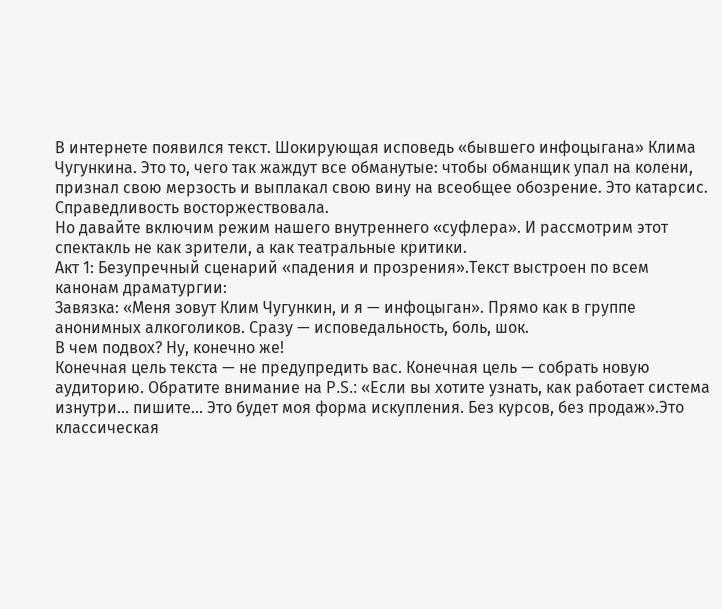В интернете появился текст. Шокирующая исповедь «бывшего инфоцыгана» Клима Чугункина. Это то, чего так жаждут все обманутые: чтобы обманщик упал на колени, признал свою мерзость и выплакал свою вину на всеобщее обозрение. Это катарсис. Справедливость восторжествовала.
Но давайте включим режим нашего внутреннего «суфлера». И рассмотрим этот спектакль не как зрители, а как театральные критики.
Акт 1: Безупречный сценарий «падения и прозрения».Текст выстроен по всем канонам драматургии:
Завязка: «Меня зовут Клим Чугункин, и я — инфоцыган». Прямо как в группе анонимных алкоголиков. Сразу — исповедальность, боль, шок.
В чем подвох? Ну, конечно же!
Конечная цель текста — не предупредить вас. Конечная цель — собрать новую аудиторию. Обратите внимание на P.S.: «Если вы хотите узнать, как работает система изнутри... пишите... Это будет моя форма искупления. Без курсов, без продаж».Это классическая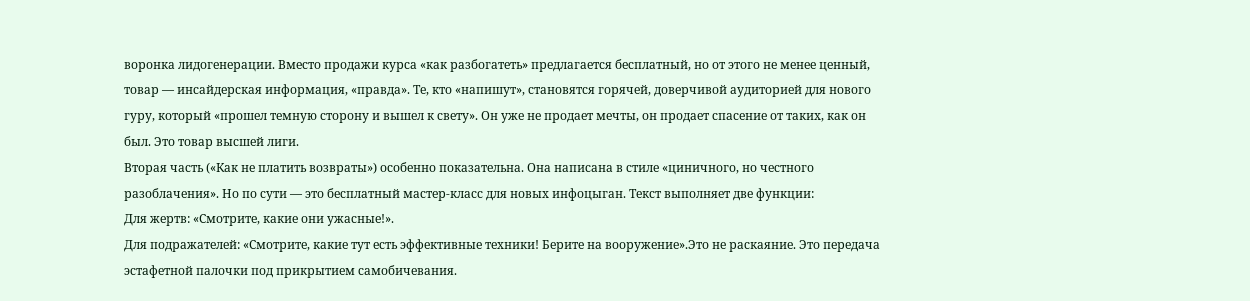воронка лидогенерации. Вместо продажи курса «как разбогатеть» предлагается бесплатный, но от этого не менее ценный, товар — инсайдерская информация, «правда». Те, кто «напишут», становятся горячей, доверчивой аудиторией для нового гуру, который «прошел темную сторону и вышел к свету». Он уже не продает мечты, он продает спасение от таких, как он был. Это товар высшей лиги.
Вторая часть («Как не платить возвраты») особенно показательна. Она написана в стиле «циничного, но честного разоблачения». Но по сути — это бесплатный мастер-класс для новых инфоцыган. Текст выполняет две функции:
Для жертв: «Смотрите, какие они ужасные!».
Для подражателей: «Смотрите, какие тут есть эффективные техники! Берите на вооружение».Это не раскаяние. Это передача эстафетной палочки под прикрытием самобичевания.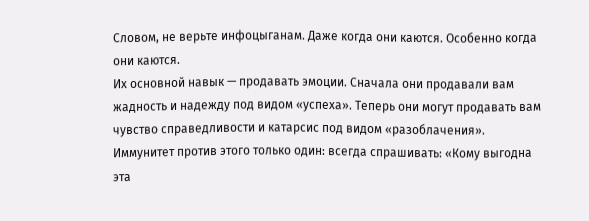Словом, не верьте инфоцыганам. Даже когда они каются. Особенно когда они каются.
Их основной навык — продавать эмоции. Сначала они продавали вам жадность и надежду под видом «успеха». Теперь они могут продавать вам чувство справедливости и катарсис под видом «разоблачения».
Иммунитет против этого только один: всегда спрашивать: «Кому выгодна эта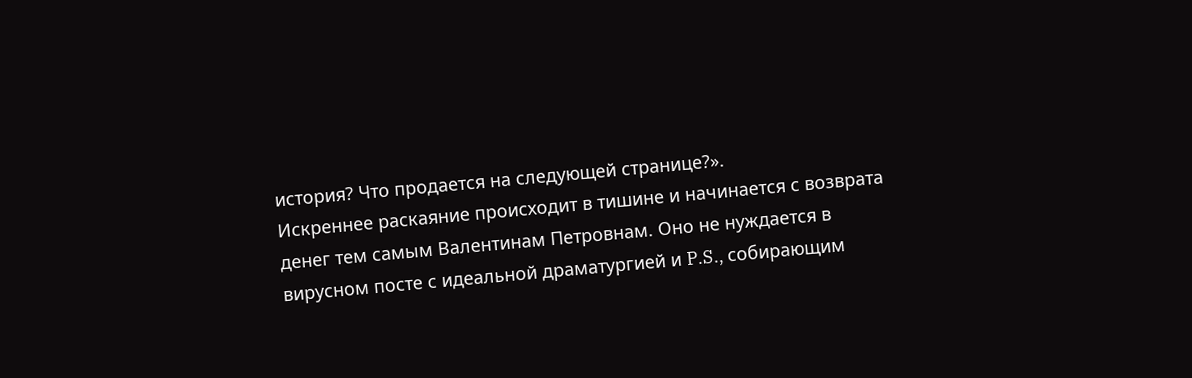история? Что продается на следующей странице?».
Искреннее раскаяние происходит в тишине и начинается с возврата денег тем самым Валентинам Петровнам. Оно не нуждается в вирусном посте с идеальной драматургией и P.S., собирающим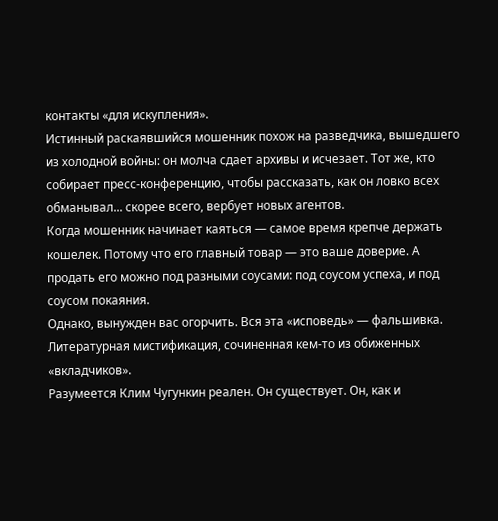контакты «для искупления».
Истинный раскаявшийся мошенник похож на разведчика, вышедшего из холодной войны: он молча сдает архивы и исчезает. Тот же, кто собирает пресс-конференцию, чтобы рассказать, как он ловко всех обманывал... скорее всего, вербует новых агентов.
Когда мошенник начинает каяться — самое время крепче держать кошелек. Потому что его главный товар — это ваше доверие. А продать его можно под разными соусами: под соусом успеха, и под соусом покаяния.
Однако, вынужден вас огорчить. Вся эта «исповедь» — фальшивка. Литературная мистификация, сочиненная кем-то из обиженных «вкладчиков».
Разумеется Клим Чугункин реален. Он существует. Он, как и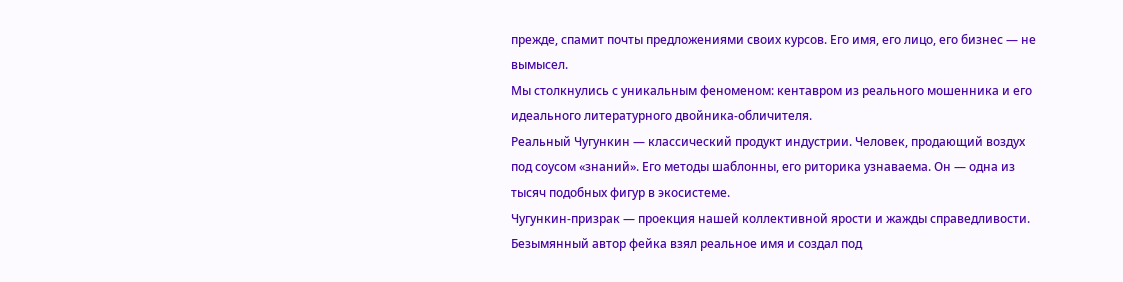прежде, спамит почты предложениями своих курсов. Его имя, его лицо, его бизнес — не вымысел.
Мы столкнулись с уникальным феноменом: кентавром из реального мошенника и его идеального литературного двойника-обличителя.
Реальный Чугункин — классический продукт индустрии. Человек, продающий воздух под соусом «знаний». Его методы шаблонны, его риторика узнаваема. Он — одна из тысяч подобных фигур в экосистеме.
Чугункин-призрак — проекция нашей коллективной ярости и жажды справедливости. Безымянный автор фейка взял реальное имя и создал под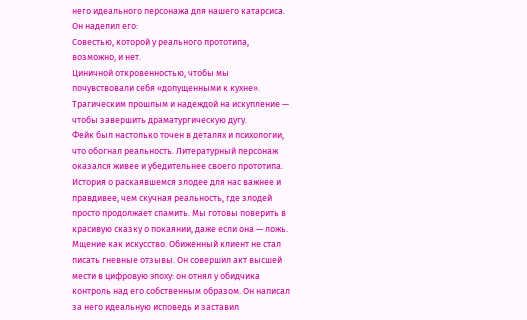него идеального персонажа для нашего катарсиса. Он наделил его:
Совестью, которой у реального прототипа, возможно, и нет.
Циничной откровенностью, чтобы мы почувствовали себя «допущенными к кухне».
Трагическим прошлым и надеждой на искупление — чтобы завершить драматургическую дугу.
Фейк был настолько точен в деталях и психологии, что обогнал реальность. Литературный персонаж оказался живее и убедительнее своего прототипа.
История о раскаявшемся злодее для нас важнее и правдивее, чем скучная реальность, где злодей просто продолжает спамить. Мы готовы поверить в красивую сказку о покаянии, даже если она — ложь.
Мщение как искусство. Обиженный клиент не стал писать гневные отзывы. Он совершил акт высшей мести в цифровую эпоху: он отнял у обидчика контроль над его собственным образом. Он написал за него идеальную исповедь и заставил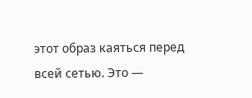этот образ каяться перед всей сетью. Это —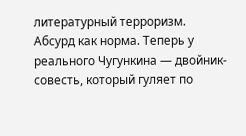литературный терроризм.
Абсурд как норма. Теперь у реального Чугункина — двойник-совесть, который гуляет по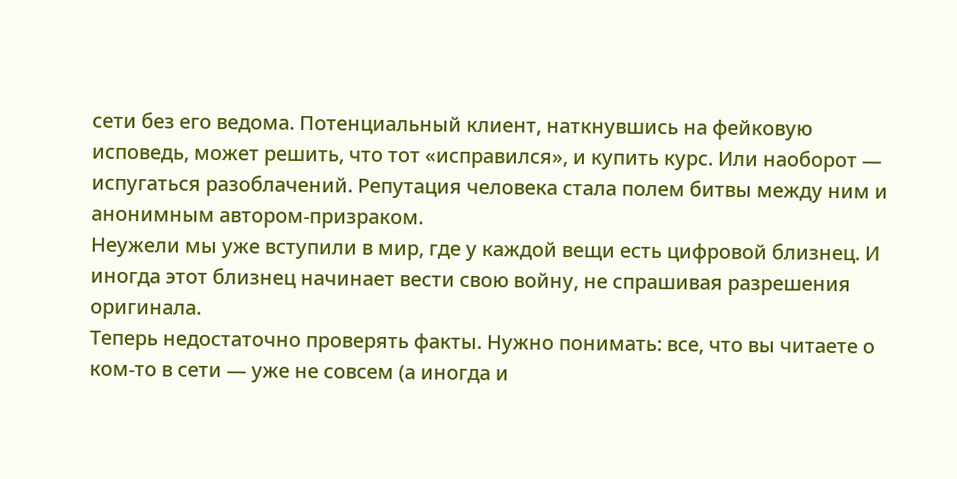сети без его ведома. Потенциальный клиент, наткнувшись на фейковую исповедь, может решить, что тот «исправился», и купить курс. Или наоборот — испугаться разоблачений. Репутация человека стала полем битвы между ним и анонимным автором-призраком.
Неужели мы уже вступили в мир, где у каждой вещи есть цифровой близнец. И иногда этот близнец начинает вести свою войну, не спрашивая разрешения оригинала.
Теперь недостаточно проверять факты. Нужно понимать: все, что вы читаете о ком-то в сети — уже не совсем (а иногда и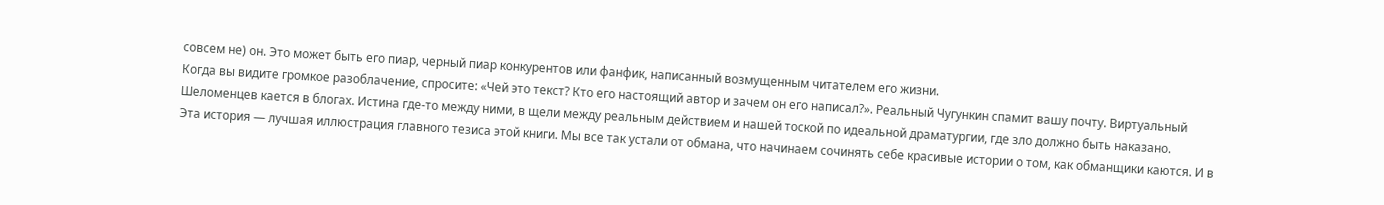совсем не) он. Это может быть его пиар, черный пиар конкурентов или фанфик, написанный возмущенным читателем его жизни.
Когда вы видите громкое разоблачение, спросите: «Чей это текст? Кто его настоящий автор и зачем он его написал?». Реальный Чугункин спамит вашу почту. Виртуальный Шеломенцев кается в блогах. Истина где-то между ними, в щели между реальным действием и нашей тоской по идеальной драматургии, где зло должно быть наказано.
Эта история — лучшая иллюстрация главного тезиса этой книги. Мы все так устали от обмана, что начинаем сочинять себе красивые истории о том, как обманщики каются. И в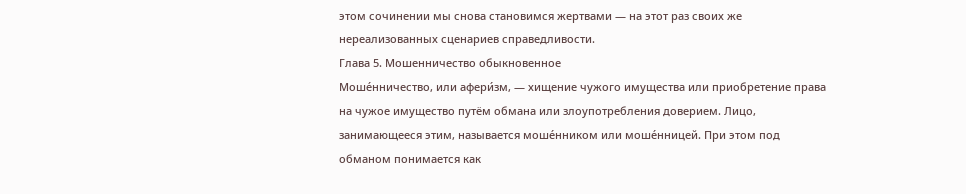этом сочинении мы снова становимся жертвами — на этот раз своих же нереализованных сценариев справедливости.
Глава 5. Мошенничество обыкновенное
Моше́нничество, или афери́зм, — хищение чужого имущества или приобретение права на чужое имущество путём обмана или злоупотребления доверием. Лицо, занимающееся этим, называется моше́нником или моше́нницей. При этом под обманом понимается как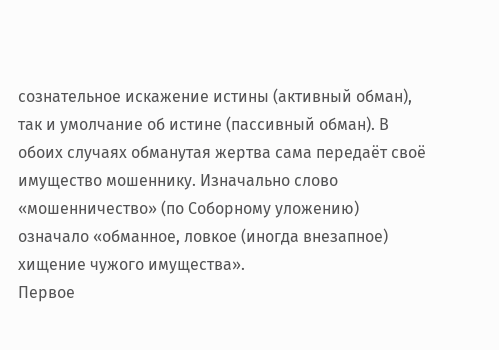сознательное искажение истины (активный обман), так и умолчание об истине (пассивный обман). В обоих случаях обманутая жертва сама передаёт своё имущество мошеннику. Изначально слово «мошенничество» (по Соборному уложению) означало «обманное, ловкое (иногда внезапное) хищение чужого имущества».
Первое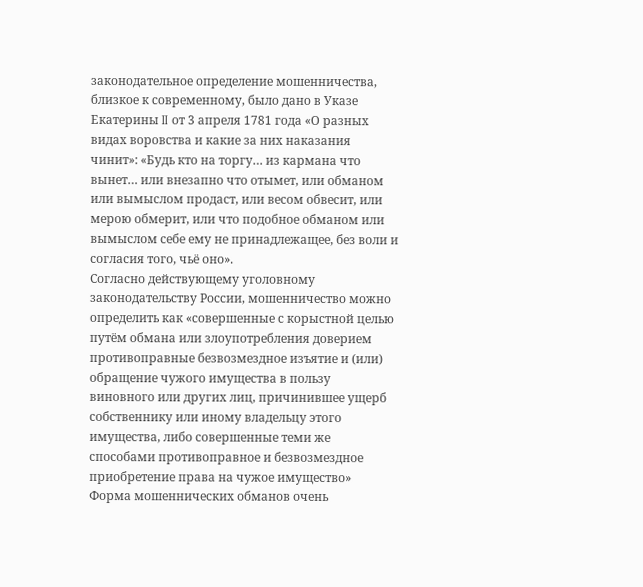законодательное определение мошенничества, близкое к современному, было дано в Указе Екатерины II от 3 апреля 1781 года «О разных видах воровства и какие за них наказания чинит»: «Будь кто на торгу… из кармана что вынет… или внезапно что отымет, или обманом или вымыслом продаст, или весом обвесит, или мерою обмерит, или что подобное обманом или вымыслом себе ему не принадлежащее, без воли и согласия того, чьё оно».
Согласно действующему уголовному законодательству России, мошенничество можно определить как «совершенные с корыстной целью путём обмана или злоупотребления доверием противоправные безвозмездное изъятие и (или) обращение чужого имущества в пользу виновного или других лиц, причинившее ущерб собственнику или иному владельцу этого имущества, либо совершенные теми же способами противоправное и безвозмездное приобретение права на чужое имущество»
Форма мошеннических обманов очень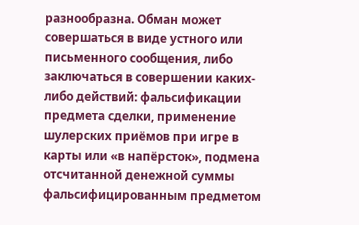разнообразна. Обман может совершаться в виде устного или письменного сообщения, либо заключаться в совершении каких-либо действий: фальсификации предмета сделки, применение шулерских приёмов при игре в карты или «в напёрсток», подмена отсчитанной денежной суммы фальсифицированным предметом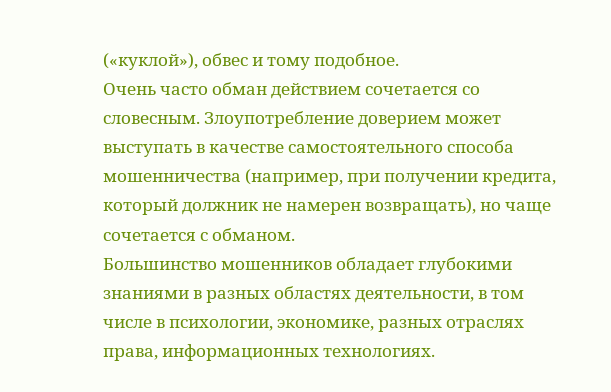(«куклой»), обвес и тому подобное.
Очень часто обман действием сочетается со словесным. Злоупотребление доверием может выступать в качестве самостоятельного способа мошенничества (например, при получении кредита, который должник не намерен возвращать), но чаще сочетается с обманом.
Большинство мошенников обладает глубокими знаниями в разных областях деятельности, в том числе в психологии, экономике, разных отраслях права, информационных технологиях.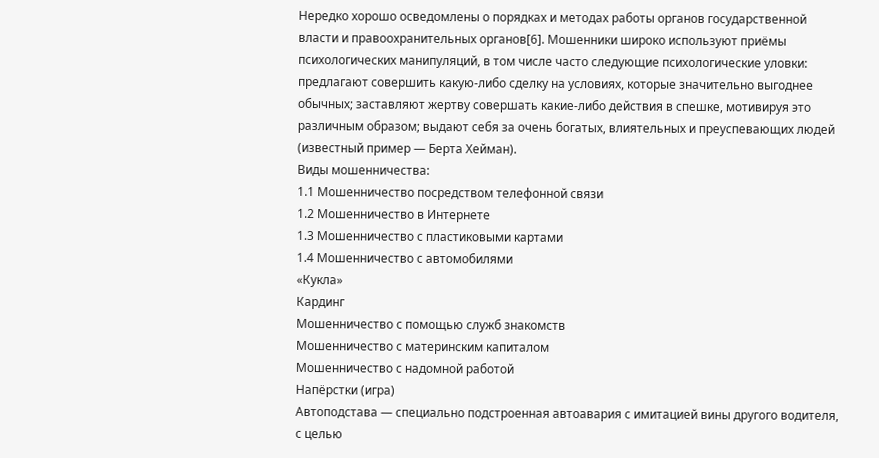Нередко хорошо осведомлены о порядках и методах работы органов государственной власти и правоохранительных органов[6]. Мошенники широко используют приёмы психологических манипуляций, в том числе часто следующие психологические уловки: предлагают совершить какую-либо сделку на условиях, которые значительно выгоднее обычных; заставляют жертву совершать какие-либо действия в спешке, мотивируя это различным образом; выдают себя за очень богатых, влиятельных и преуспевающих людей (известный пример ― Берта Хейман).
Виды мошенничества:
1.1 Мошенничество посредством телефонной связи
1.2 Мошенничество в Интернете
1.3 Мошенничество с пластиковыми картами
1.4 Мошенничество с автомобилями
«Кукла»
Кардинг
Мошенничество с помощью служб знакомств
Мошенничество с материнским капиталом
Мошенничество с надомной работой
Напёрстки (игра)
Автоподстава — специально подстроенная автоавария с имитацией вины другого водителя, с целью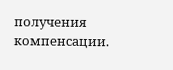получения компенсации.